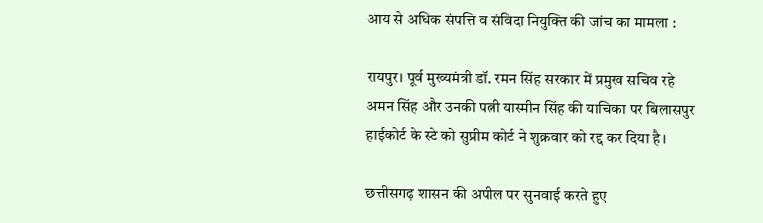आय से अधिक संपत्ति व संविदा नियुक्ति की जांच का मामला :

रायपुर। पूर्व मुख्यमंत्री डॉ. रमन सिंह सरकार में प्रमुख सचिव रहे अमन सिंह और उनकी पत्नी यास्मीन सिंह की याचिका पर बिलासपुर हाईकोर्ट के स्टे को सुप्रीम कोर्ट ने शुक्रवार को रद्द कर दिया है।

छत्तीसगढ़ शासन की अपील पर सुनवाई करते हुए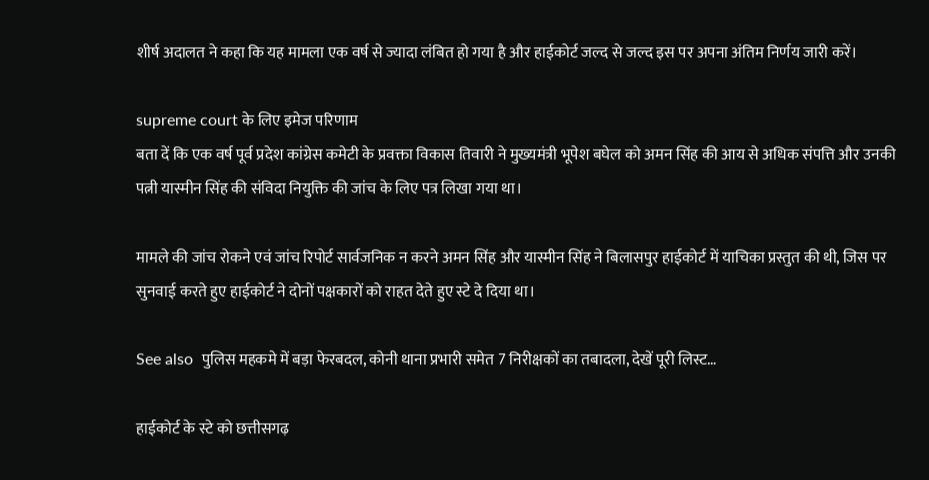शीर्ष अदालत ने कहा कि यह मामला एक वर्ष से ज्यादा लंबित हो गया है और हाईकोर्ट जल्द से जल्द इस पर अपना अंतिम निर्णय जारी करें।

supreme court के लिए इमेज परिणाम
बता दें कि एक वर्ष पूर्व प्रदेश कांग्रेस कमेटी के प्रवक्ता विकास तिवारी ने मुख्यमंत्री भूपेश बघेल को अमन सिंह की आय से अधिक संपत्ति और उनकी पत्नी यास्मीन सिंह की संविदा नियुक्ति की जांच के लिए पत्र लिखा गया था।

मामले की जांच रोकने एवं जांच रिपोर्ट सार्वजनिक न करने अमन सिंह और यास्मीन सिंह ने बिलासपुर हाईकोर्ट में याचिका प्रस्तुत की थी, जिस पर सुनवाई करते हुए हाईकोर्ट ने दोनों पक्षकारों को राहत देते हुए स्टे दे दिया था।

See also  पुलिस महकमे में बड़ा फेरबदल, कोनी थाना प्रभारी समेत 7 निरीक्षकों का तबादला, देखें पूरी लिस्ट…

हाईकोर्ट के स्टे को छत्तीसगढ़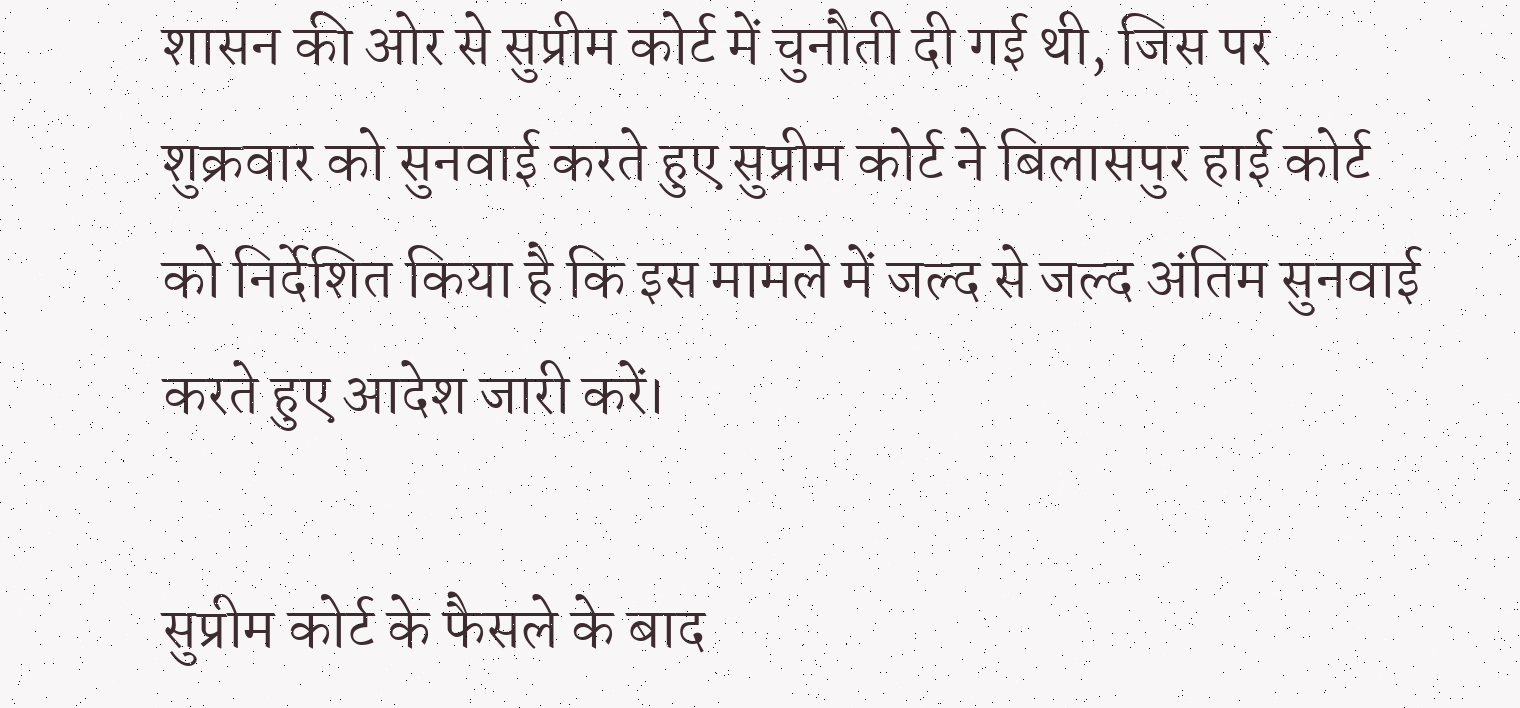शासन की ओर से सुप्रीम कोर्ट में चुनौती दी गई थी, जिस पर शुक्रवार को सुनवाई करते हुए सुप्रीम कोर्ट ने बिलासपुर हाई कोर्ट को निर्देशित किया है कि इस मामले में जल्द से जल्द अंतिम सुनवाई करते हुए आदेश जारी करें।

सुप्रीम कोर्ट के फैसले के बाद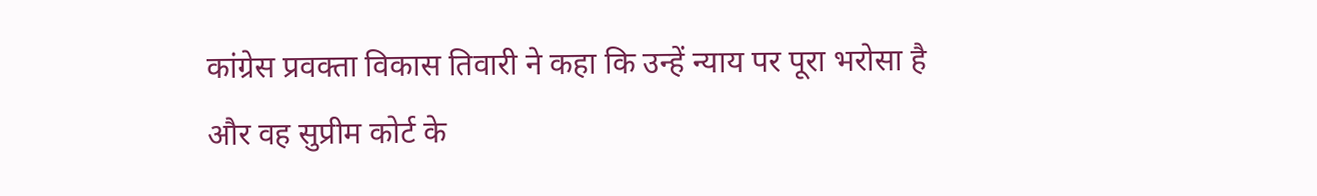कांग्रेस प्रवक्ता विकास तिवारी ने कहा कि उन्हें न्याय पर पूरा भरोसा है और वह सुप्रीम कोर्ट के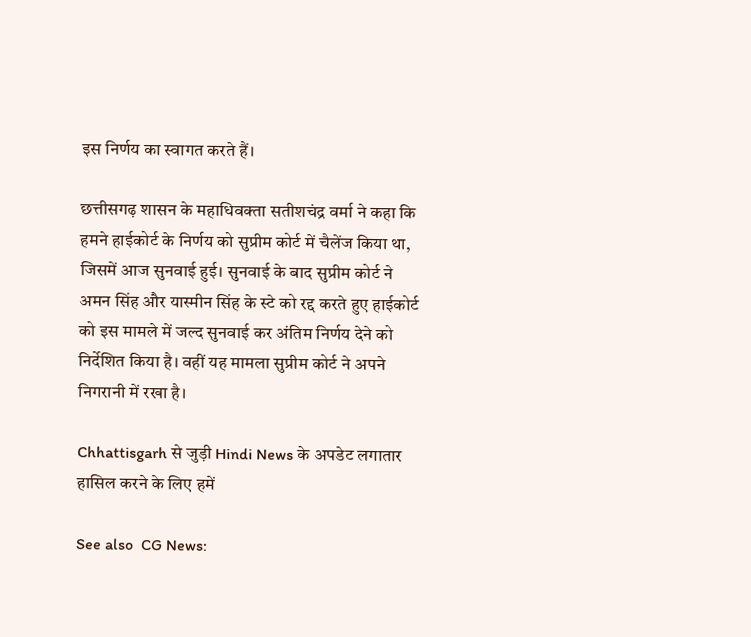इस निर्णय का स्वागत करते हैं।

छत्तीसगढ़ शासन के महाधिवक्ता सतीशचंद्र वर्मा ने कहा कि हमने हाईकोर्ट के निर्णय को सुप्रीम कोर्ट में चैलेंज किया था, जिसमें आज सुनवाई हुई। सुनवाई के बाद सुप्रीम कोर्ट ने अमन सिंह और यास्मीन सिंह के स्टे को रद्द करते हुए हाईकोर्ट को इस मामले में जल्द सुनवाई कर अंतिम निर्णय देने को निर्देशित किया है। वहीं यह मामला सुप्रीम कोर्ट ने अपने निगरानी में रखा है।

Chhattisgarh से जुड़ी Hindi News के अपडेट लगातार हासिल करने के लिए हमें

See also  CG News: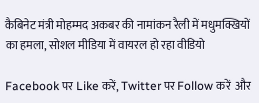कैबिनेट मंत्री मोहम्मद अकबर की नामांकन रैली में मधुमक्खियों का हमला, सोशल मीडिया में वायरल हो रहा वीडियो

Facebook पर Like करें, Twitter पर Follow करें  और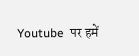Youtube  पर हमें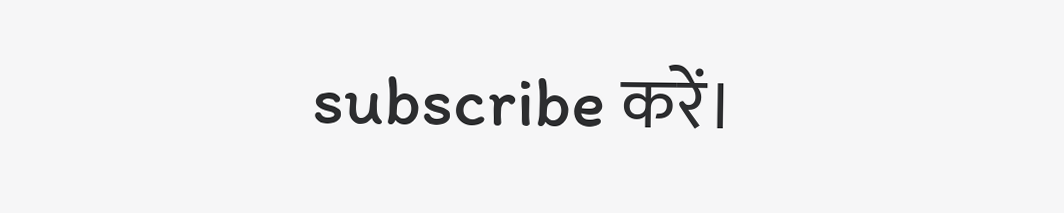subscribe करें।